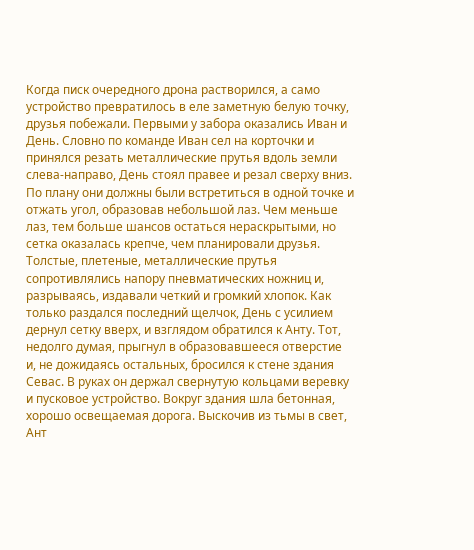Когда писк очередного дрона растворился, а само устройство превратилось в еле заметную белую точку, друзья побежали. Первыми у забора оказались Иван и День. Словно по команде Иван сел на корточки и принялся резать металлические прутья вдоль земли слева-направо, День стоял правее и резал сверху вниз. По плану они должны были встретиться в одной точке и отжать угол, образовав небольшой лаз. Чем меньше лаз, тем больше шансов остаться нераскрытыми, но сетка оказалась крепче, чем планировали друзья. Толстые, плетеные, металлические прутья сопротивлялись напору пневматических ножниц и, разрываясь, издавали четкий и громкий хлопок. Как только раздался последний щелчок, День с усилием дернул сетку вверх, и взглядом обратился к Анту. Тот, недолго думая, прыгнул в образовавшееся отверстие и, не дожидаясь остальных, бросился к стене здания Севас. В руках он держал свернутую кольцами веревку и пусковое устройство. Вокруг здания шла бетонная, хорошо освещаемая дорога. Выскочив из тьмы в свет, Ант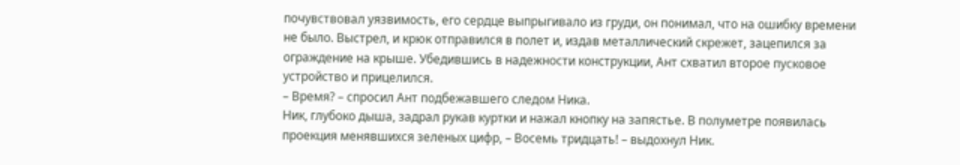почувствовал уязвимость, его сердце выпрыгивало из груди, он понимал, что на ошибку времени не было. Выстрел, и крюк отправился в полет и, издав металлический скрежет, зацепился за ограждение на крыше. Убедившись в надежности конструкции, Ант схватил второе пусковое устройство и прицелился.
– Время? – спросил Ант подбежавшего следом Ника.
Ник, глубоко дыша, задрал рукав куртки и нажал кнопку на запястье. В полуметре появилась проекция менявшихся зеленых цифр, – Восемь тридцать! – выдохнул Ник.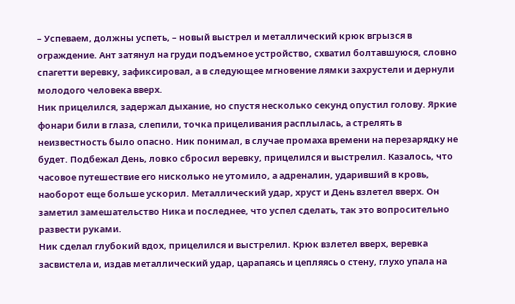– Успеваем, должны успеть, – новый выстрел и металлический крюк вгрызся в ограждение. Ант затянул на груди подъемное устройство, схватил болтавшуюся, словно спагетти веревку, зафиксировал, а в следующее мгновение лямки захрустели и дернули молодого человека вверх.
Ник прицелился, задержал дыхание, но спустя несколько секунд опустил голову. Яркие фонари били в глаза, слепили, точка прицеливания расплылась, а стрелять в неизвестность было опасно. Ник понимал, в случае промаха времени на перезарядку не будет. Подбежал День, ловко сбросил веревку, прицелился и выстрелил. Казалось, что часовое путешествие его нисколько не утомило, а адреналин, ударивший в кровь, наоборот еще больше ускорил. Металлический удар, хруст и День взлетел вверх. Он заметил замешательство Ника и последнее, что успел сделать, так это вопросительно развести руками.
Ник сделал глубокий вдох, прицелился и выстрелил. Крюк взлетел вверх, веревка засвистела и, издав металлический удар, царапаясь и цепляясь о стену, глухо упала на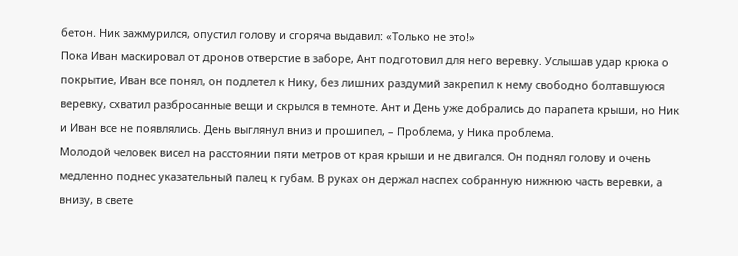бетон. Ник зажмурился, опустил голову и сгоряча выдавил: «Только не это!»
Пока Иван маскировал от дронов отверстие в заборе, Ант подготовил для него веревку. Услышав удар крюка о покрытие, Иван все понял, он подлетел к Нику, без лишних раздумий закрепил к нему свободно болтавшуюся веревку, схватил разбросанные вещи и скрылся в темноте. Ант и День уже добрались до парапета крыши, но Ник и Иван все не появлялись. День выглянул вниз и прошипел, – Проблема, у Ника проблема.
Молодой человек висел на расстоянии пяти метров от края крыши и не двигался. Он поднял голову и очень медленно поднес указательный палец к губам. В руках он держал наспех собранную нижнюю часть веревки, а внизу, в свете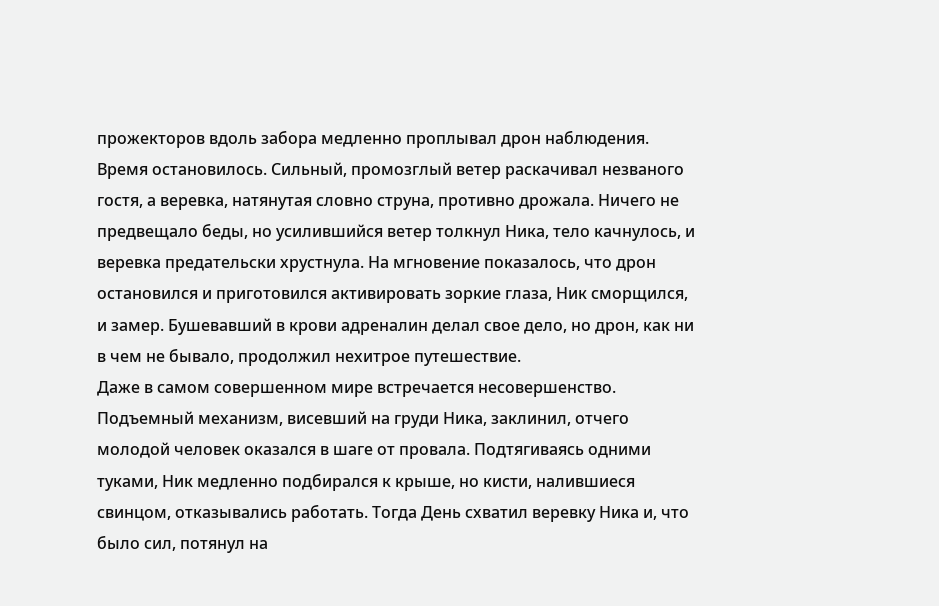прожекторов вдоль забора медленно проплывал дрон наблюдения. Время остановилось. Сильный, промозглый ветер раскачивал незваного гостя, а веревка, натянутая словно струна, противно дрожала. Ничего не предвещало беды, но усилившийся ветер толкнул Ника, тело качнулось, и веревка предательски хрустнула. На мгновение показалось, что дрон остановился и приготовился активировать зоркие глаза, Ник сморщился, и замер. Бушевавший в крови адреналин делал свое дело, но дрон, как ни в чем не бывало, продолжил нехитрое путешествие.
Даже в самом совершенном мире встречается несовершенство. Подъемный механизм, висевший на груди Ника, заклинил, отчего молодой человек оказался в шаге от провала. Подтягиваясь одними туками, Ник медленно подбирался к крыше, но кисти, налившиеся свинцом, отказывались работать. Тогда День схватил веревку Ника и, что было сил, потянул на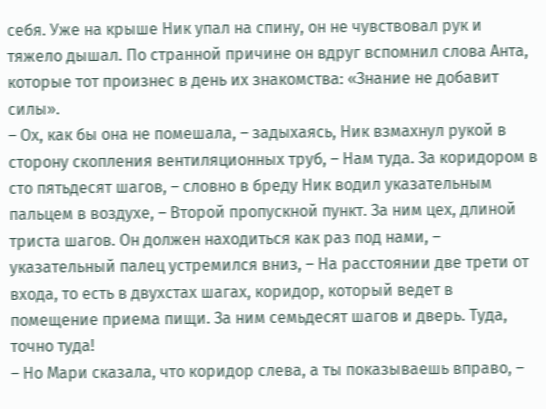себя. Уже на крыше Ник упал на спину, он не чувствовал рук и тяжело дышал. По странной причине он вдруг вспомнил слова Анта, которые тот произнес в день их знакомства: «Знание не добавит силы».
– Ох, как бы она не помешала, – задыхаясь, Ник взмахнул рукой в сторону скопления вентиляционных труб, – Нам туда. За коридором в сто пятьдесят шагов, – словно в бреду Ник водил указательным пальцем в воздухе, – Второй пропускной пункт. За ним цех, длиной триста шагов. Он должен находиться как раз под нами, – указательный палец устремился вниз, – На расстоянии две трети от входа, то есть в двухстах шагах, коридор, который ведет в помещение приема пищи. За ним семьдесят шагов и дверь. Туда, точно туда!
– Но Мари сказала, что коридор слева, а ты показываешь вправо, –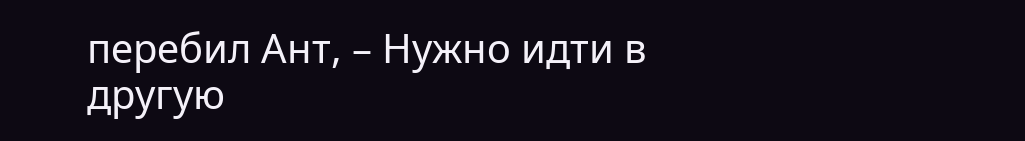перебил Ант, – Нужно идти в другую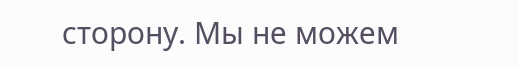сторону. Мы не можем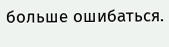больше ошибаться.